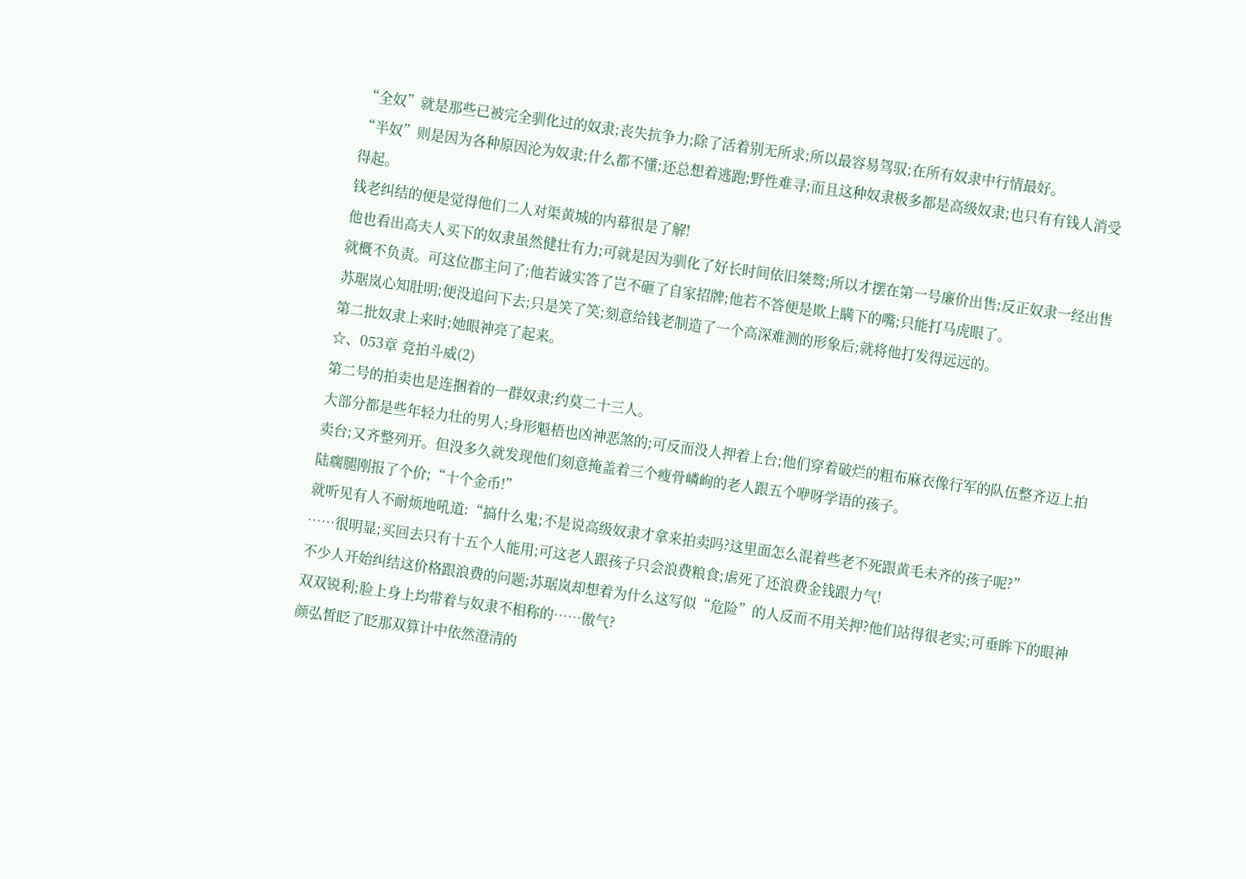“全奴”就是那些已被完全驯化过的奴隶;丧失抗争力;除了活着别无所求;所以最容易驾驭;在所有奴隶中行情最好。
“半奴”则是因为各种原因沦为奴隶;什么都不懂;还总想着逃跑;野性难寻;而且这种奴隶极多都是高级奴隶;也只有有钱人消受得起。
钱老纠结的便是觉得他们二人对渠黄城的内幕很是了解!
他也看出高夫人买下的奴隶虽然健壮有力;可就是因为驯化了好长时间依旧桀骜;所以才摆在第一号廉价出售;反正奴隶一经出售就概不负责。可这位郡主问了;他若诚实答了岂不砸了自家招牌;他若不答便是欺上瞒下的嘴;只能打马虎眼了。
苏琚岚心知肚明;便没追问下去;只是笑了笑;刻意给钱老制造了一个高深难测的形象后;就将他打发得远远的。
第二批奴隶上来时;她眼神亮了起来。
☆、053章 竞拍斗威(2)
第二号的拍卖也是连捆着的一群奴隶;约莫二十三人。
大部分都是些年轻力壮的男人;身形魁梧也凶神恶煞的;可反而没人押着上台;他们穿着破烂的粗布麻衣像行军的队伍整齐迈上拍卖台;又齐整列开。但没多久就发现他们刻意掩盖着三个瘦骨嶙峋的老人跟五个咿呀学语的孩子。
陆瘸腿刚报了个价;“十个金币!”
就听见有人不耐烦地吼道:“搞什么鬼;不是说高级奴隶才拿来拍卖吗?这里面怎么混着些老不死跟黄毛未齐的孩子呢?”
……很明显;买回去只有十五个人能用;可这老人跟孩子只会浪费粮食;虐死了还浪费金钱跟力气!
不少人开始纠结这价格跟浪费的问题;苏琚岚却想着为什么这写似“危险”的人反而不用关押?他们站得很老实;可垂眸下的眼神双双锐利;脸上身上均带着与奴隶不相称的……傲气?
颜弘皙眨了眨那双算计中依然澄清的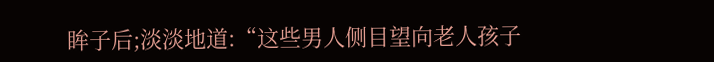眸子后;淡淡地道:“这些男人侧目望向老人孩子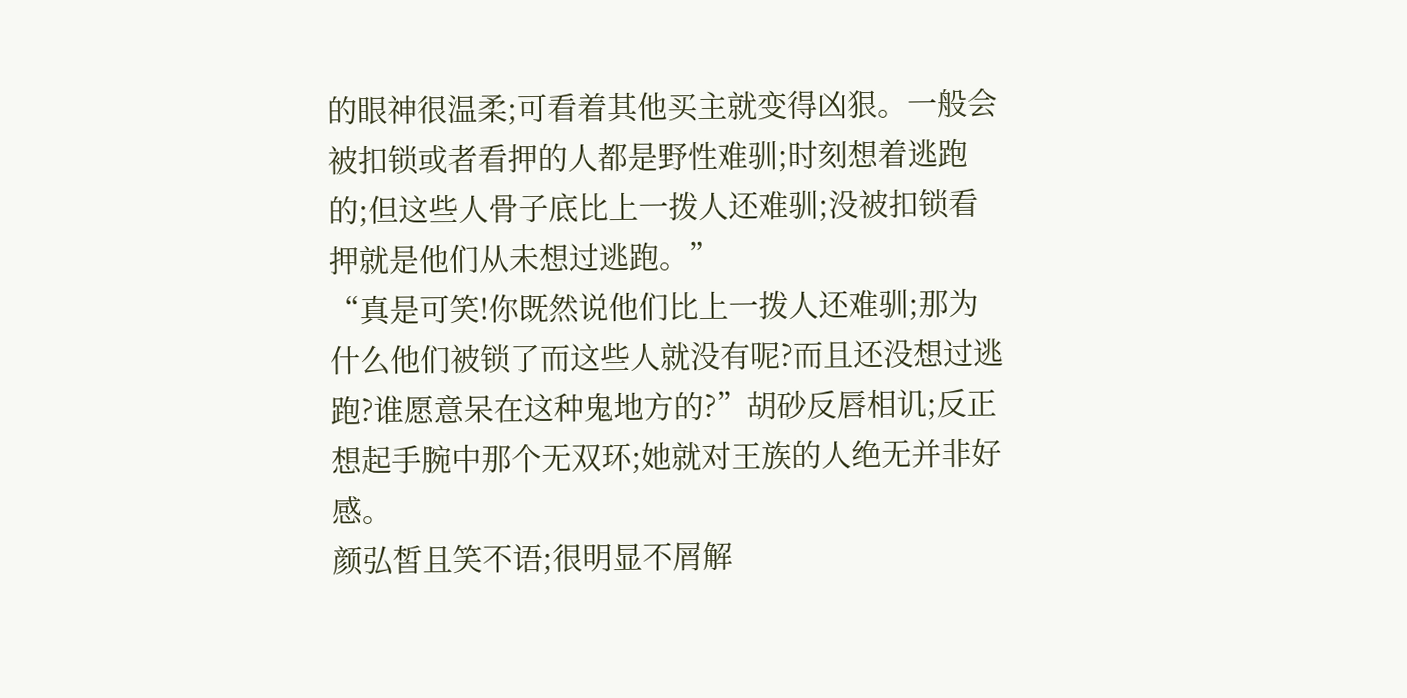的眼神很温柔;可看着其他买主就变得凶狠。一般会被扣锁或者看押的人都是野性难驯;时刻想着逃跑的;但这些人骨子底比上一拨人还难驯;没被扣锁看押就是他们从未想过逃跑。”
“真是可笑!你既然说他们比上一拨人还难驯;那为什么他们被锁了而这些人就没有呢?而且还没想过逃跑?谁愿意呆在这种鬼地方的?”胡砂反唇相讥;反正想起手腕中那个无双环;她就对王族的人绝无并非好感。
颜弘皙且笑不语;很明显不屑解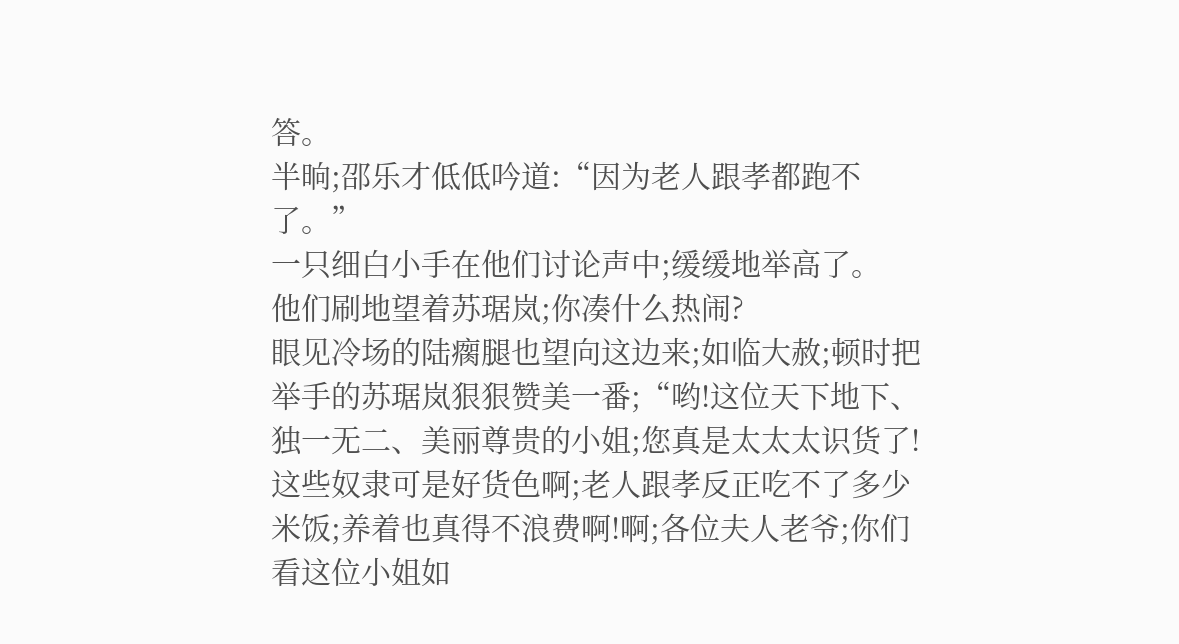答。
半晌;邵乐才低低吟道:“因为老人跟孝都跑不了。”
一只细白小手在他们讨论声中;缓缓地举高了。
他们刷地望着苏琚岚;你凑什么热闹?
眼见冷场的陆瘸腿也望向这边来;如临大赦;顿时把举手的苏琚岚狠狠赞美一番;“哟!这位天下地下、独一无二、美丽尊贵的小姐;您真是太太太识货了!这些奴隶可是好货色啊;老人跟孝反正吃不了多少米饭;养着也真得不浪费啊!啊;各位夫人老爷;你们看这位小姐如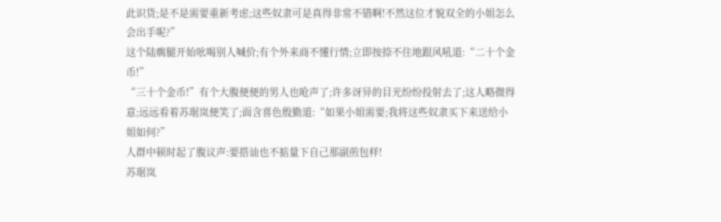此识货;是不是需要重新考虑;这些奴隶可是真得非常不错啊!不然这位才貌双全的小姐怎么会出手呢?”
这个陆瘸腿开始吆喝别人喊价;有个外来商不懂行情;立即按捺不住地跟风吼道:“二十个金币!”
“三十个金币!”有个大腹便便的男人也呛声了;许多讶异的目光纷纷投射去了;这人略微得意;远远看着苏琚岚便笑了;面含喜色殷勤道:“如果小姐需要;我将这些奴隶买下来送给小姐如何?”
人群中顿时起了腹议声:要搭讪也不掂量下自己那副煎包样!
苏琚岚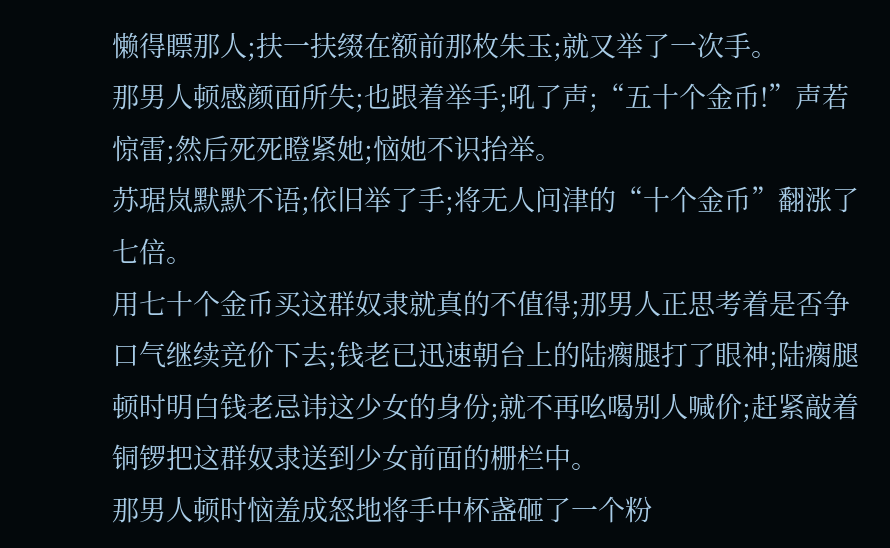懒得瞟那人;扶一扶缀在额前那枚朱玉;就又举了一次手。
那男人顿感颜面所失;也跟着举手;吼了声;“五十个金币!”声若惊雷;然后死死瞪紧她;恼她不识抬举。
苏琚岚默默不语;依旧举了手;将无人问津的“十个金币”翻涨了七倍。
用七十个金币买这群奴隶就真的不值得;那男人正思考着是否争口气继续竞价下去;钱老已迅速朝台上的陆瘸腿打了眼神;陆瘸腿顿时明白钱老忌讳这少女的身份;就不再吆喝别人喊价;赶紧敲着铜锣把这群奴隶送到少女前面的栅栏中。
那男人顿时恼羞成怒地将手中杯盏砸了一个粉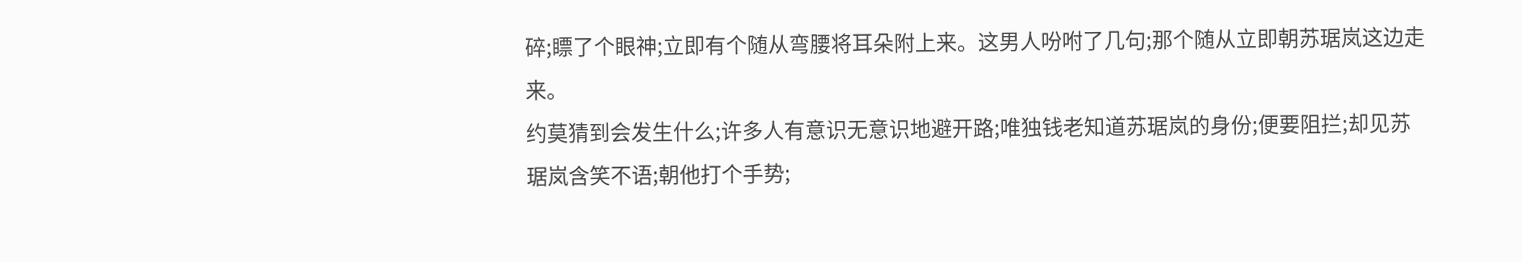碎;瞟了个眼神;立即有个随从弯腰将耳朵附上来。这男人吩咐了几句;那个随从立即朝苏琚岚这边走来。
约莫猜到会发生什么;许多人有意识无意识地避开路;唯独钱老知道苏琚岚的身份;便要阻拦;却见苏琚岚含笑不语;朝他打个手势;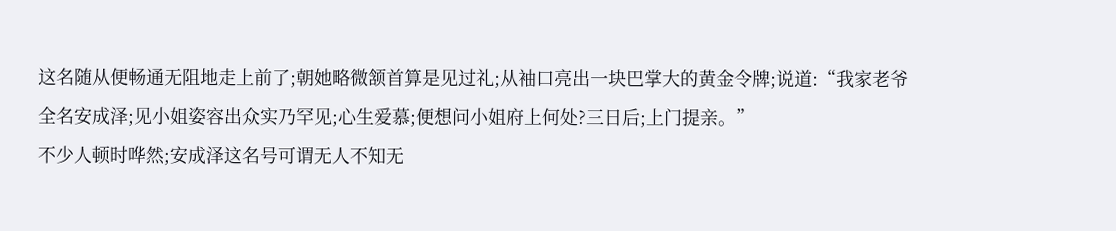这名随从便畅通无阻地走上前了;朝她略微颔首算是见过礼;从袖口亮出一块巴掌大的黄金令牌;说道:“我家老爷全名安成泽;见小姐姿容出众实乃罕见;心生爱慕;便想问小姐府上何处?三日后;上门提亲。”
不少人顿时哗然;安成泽这名号可谓无人不知无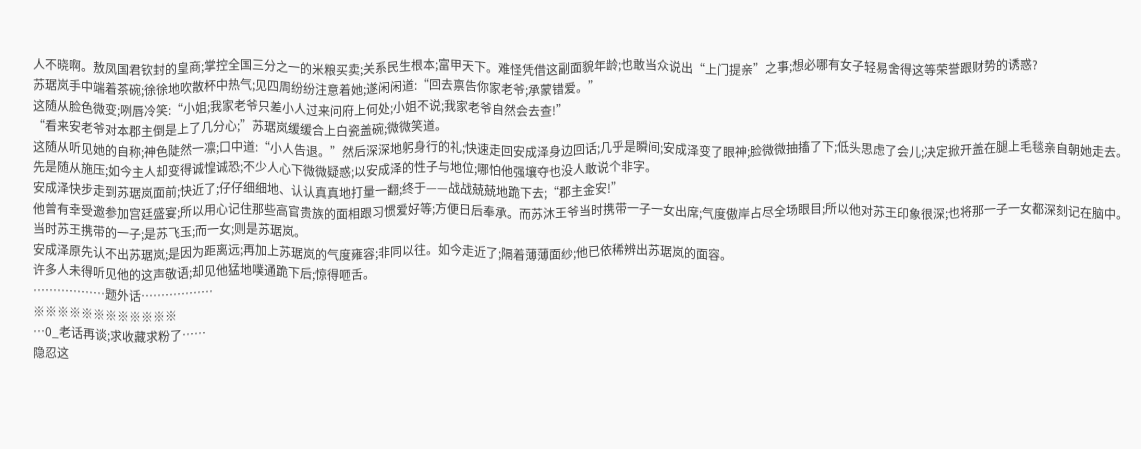人不晓啊。敖凤国君钦封的皇商;掌控全国三分之一的米粮买卖;关系民生根本;富甲天下。难怪凭借这副面貌年龄;也敢当众说出“上门提亲”之事;想必哪有女子轻易舍得这等荣誉跟财势的诱惑?
苏琚岚手中端着茶碗;徐徐地吹散杯中热气;见四周纷纷注意着她;遂闲闲道:“回去禀告你家老爷;承蒙错爱。”
这随从脸色微变;咧唇冷笑:“小姐;我家老爷只差小人过来问府上何处;小姐不说;我家老爷自然会去查!”
“看来安老爷对本郡主倒是上了几分心;”苏琚岚缓缓合上白瓷盖碗;微微笑道。
这随从听见她的自称;神色陡然一凛;口中道:“小人告退。”然后深深地躬身行的礼;快速走回安成泽身边回话;几乎是瞬间;安成泽变了眼神;脸微微抽搐了下;低头思虑了会儿;决定掀开盖在腿上毛毯亲自朝她走去。
先是随从施压;如今主人却变得诚惶诚恐;不少人心下微微疑惑;以安成泽的性子与地位;哪怕他强壤夺也没人敢说个非字。
安成泽快步走到苏琚岚面前;快近了;仔仔细细地、认认真真地打量一翻;终于——战战兢兢地跪下去;“郡主金安!”
他曾有幸受邀参加宫廷盛宴;所以用心记住那些高官贵族的面相跟习惯爱好等;方便日后奉承。而苏沐王爷当时携带一子一女出席;气度傲岸占尽全场眼目;所以他对苏王印象很深;也将那一子一女都深刻记在脑中。
当时苏王携带的一子;是苏飞玉;而一女;则是苏琚岚。
安成泽原先认不出苏琚岚;是因为距离远;再加上苏琚岚的气度雍容;非同以往。如今走近了;隔着薄薄面纱;他已依稀辨出苏琚岚的面容。
许多人未得听见他的这声敬语;却见他猛地噗通跪下后;惊得咂舌。
………………题外话………………
※※※※※※※※※※※※
…0_老话再谈;求收藏求粉了……
隐忍这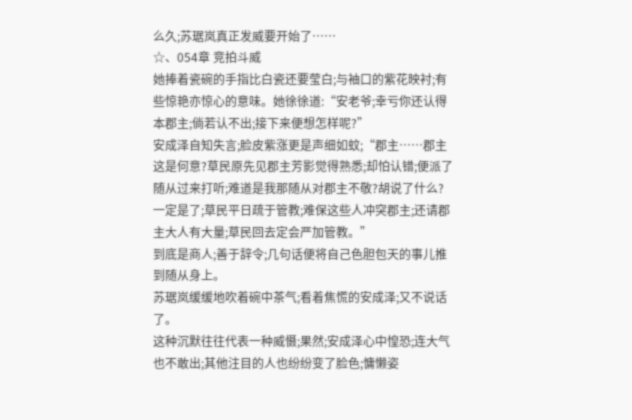么久;苏琚岚真正发威要开始了……
☆、054章 竞拍斗威
她捧着瓷碗的手指比白瓷还要莹白;与袖口的紫花映衬;有些惊艳亦惊心的意味。她徐徐道:“安老爷;幸亏你还认得本郡主;倘若认不出;接下来便想怎样呢?”
安成泽自知失言;脸皮紫涨更是声细如蚊;“郡主……郡主这是何意?草民原先见郡主芳影觉得熟悉;却怕认错;便派了随从过来打听;难道是我那随从对郡主不敬?胡说了什么?一定是了;草民平日疏于管教;难保这些人冲突郡主;还请郡主大人有大量;草民回去定会严加管教。”
到底是商人;善于辞令;几句话便将自己色胆包天的事儿推到随从身上。
苏琚岚缓缓地吹着碗中茶气;看着焦慌的安成泽;又不说话了。
这种沉默往往代表一种威慑;果然;安成泽心中惶恐;连大气也不敢出;其他注目的人也纷纷变了脸色;慵懒姿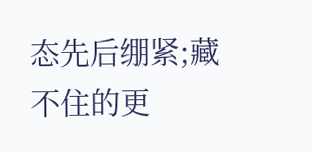态先后绷紧;藏不住的更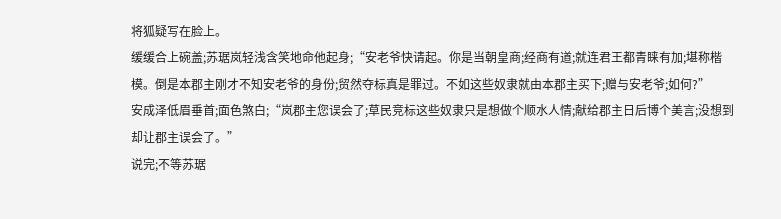将狐疑写在脸上。
缓缓合上碗盖;苏琚岚轻浅含笑地命他起身;“安老爷快请起。你是当朝皇商;经商有道;就连君王都青睐有加;堪称楷模。倒是本郡主刚才不知安老爷的身份;贸然夺标真是罪过。不如这些奴隶就由本郡主买下;赠与安老爷;如何?”
安成泽低眉垂首;面色煞白;“岚郡主您误会了;草民竞标这些奴隶只是想做个顺水人情;献给郡主日后博个美言;没想到却让郡主误会了。”
说完;不等苏琚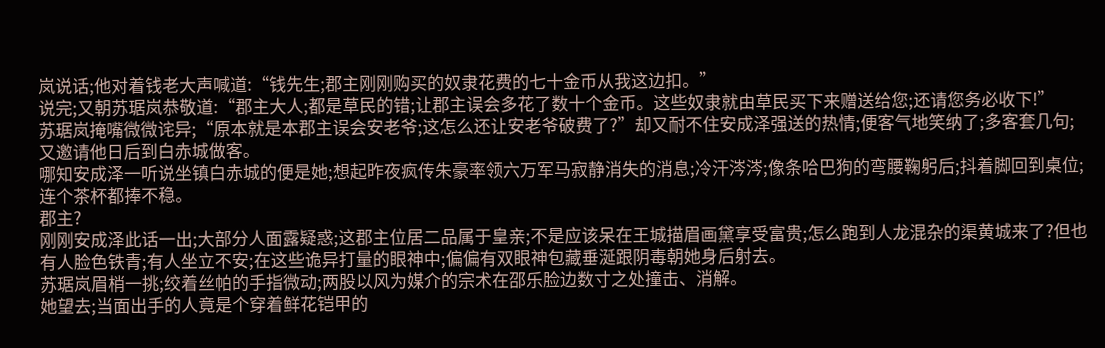岚说话;他对着钱老大声喊道:“钱先生;郡主刚刚购买的奴隶花费的七十金币从我这边扣。”
说完;又朝苏琚岚恭敬道:“郡主大人;都是草民的错;让郡主误会多花了数十个金币。这些奴隶就由草民买下来赠送给您;还请您务必收下!”
苏琚岚掩嘴微微诧异;“原本就是本郡主误会安老爷;这怎么还让安老爷破费了?”却又耐不住安成泽强送的热情;便客气地笑纳了;多客套几句;又邀请他日后到白赤城做客。
哪知安成泽一听说坐镇白赤城的便是她;想起昨夜疯传朱豪率领六万军马寂静消失的消息;冷汗涔涔;像条哈巴狗的弯腰鞠躬后;抖着脚回到桌位;连个茶杯都捧不稳。
郡主?
刚刚安成泽此话一出;大部分人面露疑惑;这郡主位居二品属于皇亲;不是应该呆在王城描眉画黛享受富贵;怎么跑到人龙混杂的渠黄城来了?但也有人脸色铁青;有人坐立不安;在这些诡异打量的眼神中;偏偏有双眼神包藏垂涎跟阴毒朝她身后射去。
苏琚岚眉梢一挑;绞着丝帕的手指微动;两股以风为媒介的宗术在邵乐脸边数寸之处撞击、消解。
她望去;当面出手的人竟是个穿着鲜花铠甲的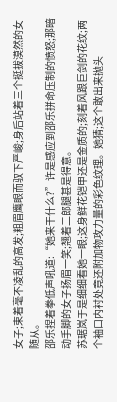女子;束着毫不凌乱的高发;粗眉鹰眼而驭下严峻;身后站着三个挺拔漠然的女随从。
邵乐捏着拳低声吼道:“她来干什么?”许是感应到邵乐拼命压制的愤怒;那暗动手脚的女子扬眉一笑;翘着二郎腿甚是得意。
苏琚岚于是细细看她一眼;这身鲜花铠甲还是金质的;刻着风跟巨剑的花纹;两个袖口内衬处竟还附加物攻力量的彩色纹理。她猜;这个敢出来抛头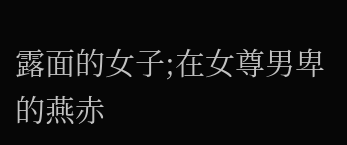露面的女子;在女尊男卑的燕赤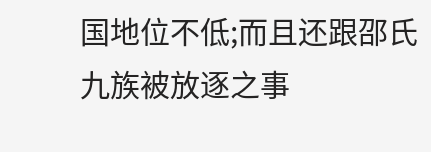国地位不低;而且还跟邵氏九族被放逐之事